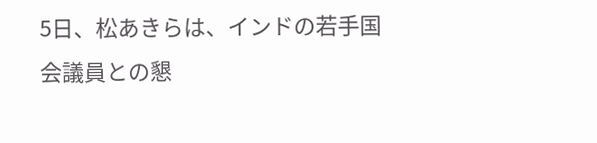5日、松あきらは、インドの若手国会議員との懇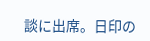談に出席。日印の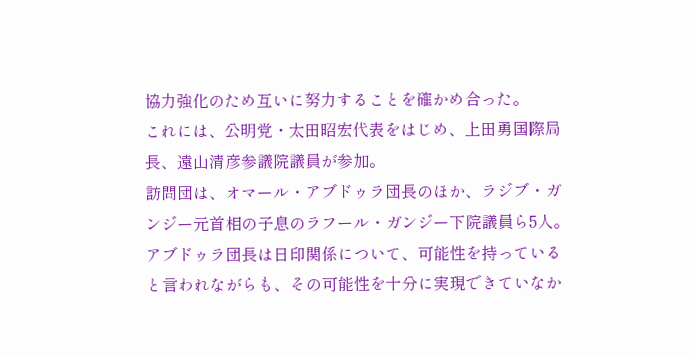協力強化のため互いに努力することを確かめ合った。
これには、公明党・太田昭宏代表をはじめ、上田勇国際局長、遠山清彦参議院議員が参加。
訪問団は、オマール・アブドゥラ団長のほか、ラジブ・ガンジー元首相の子息のラフール・ガンジー下院議員ら5人。
アブドゥラ団長は日印関係について、可能性を持っていると言われながらも、その可能性を十分に実現できていなか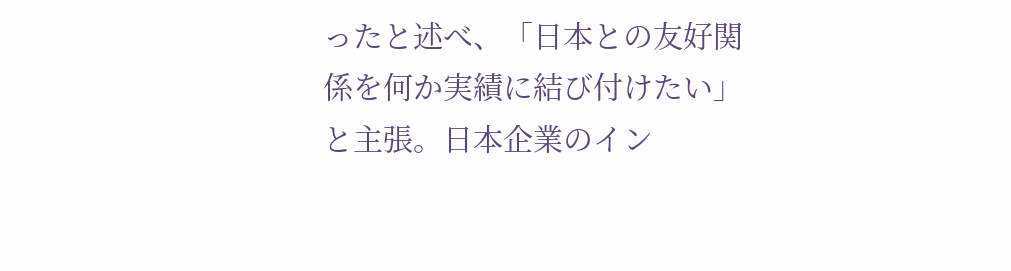ったと述べ、「日本との友好関係を何か実績に結び付けたい」と主張。日本企業のイン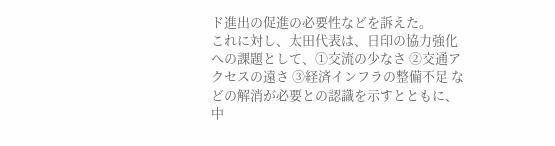ド進出の促進の必要性などを訴えた。
これに対し、太田代表は、日印の協力強化への課題として、①交流の少なさ ②交通アクセスの遠さ ③経済インフラの整備不足 などの解消が必要との認識を示すとともに、中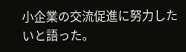小企業の交流促進に努力したいと語った。